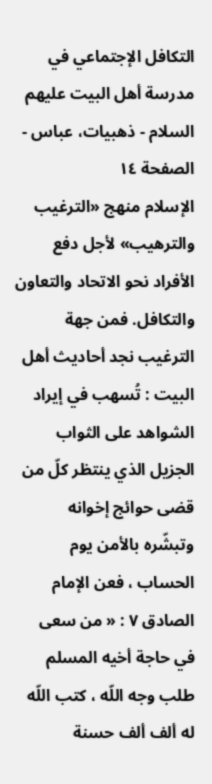التكافل الإجتماعي في مدرسة أهل البيت عليهم السلام - ذهبيات، عباس - الصفحة ١٤
الإسلام منهج «الترغيب والترهيب» لأجل دفع الأفراد نحو الاتحاد والتعاون والتكافل. فمن جهة الترغيب نجد أحاديث أهل البيت : تُسهب في إيراد الشواهد على الثواب الجزيل الذي ينتظر كلّ من قضى حوائج إخوانه وتبشّره بالأمن يوم الحساب ، فعن الإمام الصادق ٧ : « من سعى في حاجة أخيه المسلم طلب وجه اللّه ، كتب اللّه له ألف ألف حسنة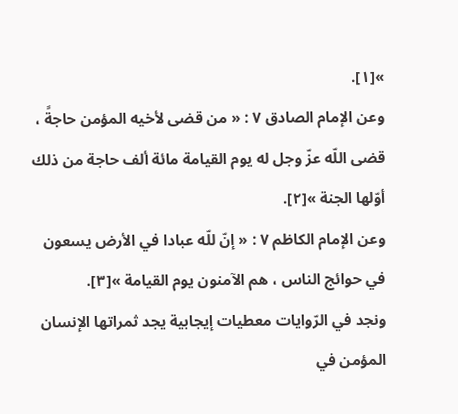»[١].
وعن الإمام الصادق ٧ : « من قضى لأخيه المؤمن حاجةً ، قضى اللّه عزّ وجل له يوم القيامة مائة ألف حاجة من ذلك أوّلها الجنة »[٢].
وعن الإمام الكاظم ٧ : « إنّ للّه عبادا في الأرض يسعون في حوائج الناس ، هم الآمنون يوم القيامة »[٣].
ونجد في الرّوايات معطيات إيجابية يجد ثمراتها الإنسان المؤمن في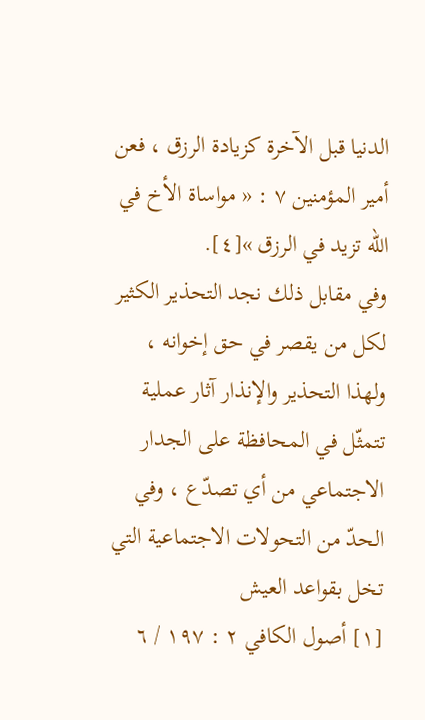الدنيا قبل الآخرة كزيادة الرزق ، فعن أمير المؤمنين ٧ : « مواساة الأخ في اللّه تزيد في الرزق »[٤].
وفي مقابل ذلك نجد التحذير الكثير لكل من يقصر في حق إخوانه ، ولهذا التحذير والإنذار آثار عملية تتمثّل في المحافظة على الجدار الاجتماعي من أي تصدّع ، وفي الحدّ من التحولات الاجتماعية التي تخل بقواعد العيش
[١] أصول الكافي ٢ : ١٩٧ / ٦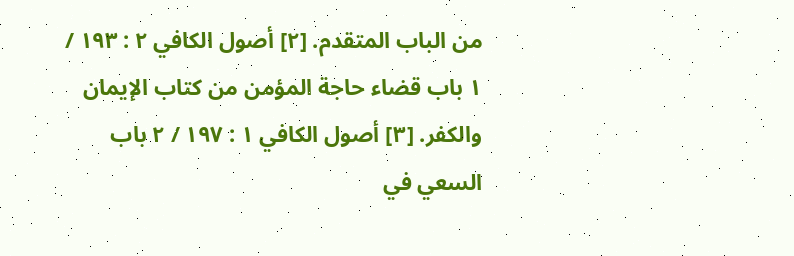من الباب المتقدم. [٢] أصول الكافي ٢ : ١٩٣ / ١ باب قضاء حاجة المؤمن من كتاب الإيمان والكفر. [٣] أصول الكافي ١ : ١٩٧ / ٢ باب السعي في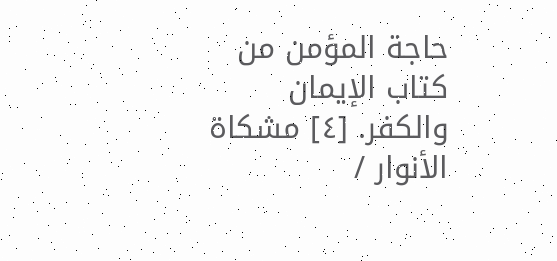حاجة المؤمن من كتاب الإيمان والكفر. [٤] مشكاة الأنوار /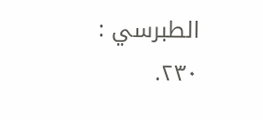الطبرسي : ٢٣٠.